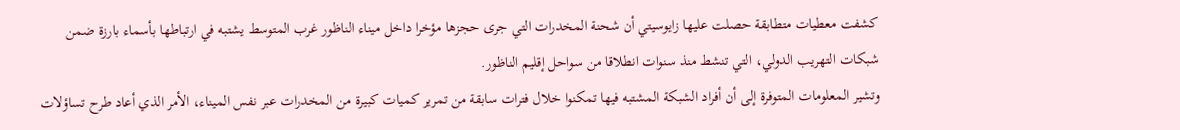كشفت معطيات متطابقة حصلت عليها زايوسيتي أن شحنة المخدرات التي جرى حجزها مؤخرا داخل ميناء الناظور غرب المتوسط يشتبه في ارتباطها بأسماء بارزة ضمن شبكات التهريب الدولي، التي تنشط منذ سنوات انطلاقا من سواحل إقليم الناظور.
وتشير المعلومات المتوفرة إلى أن أفراد الشبكة المشتبه فيها تمكنوا خلال فترات سابقة من تمرير كميات كبيرة من المخدرات عبر نفس الميناء، الأمر الذي أعاد طرح تساؤلات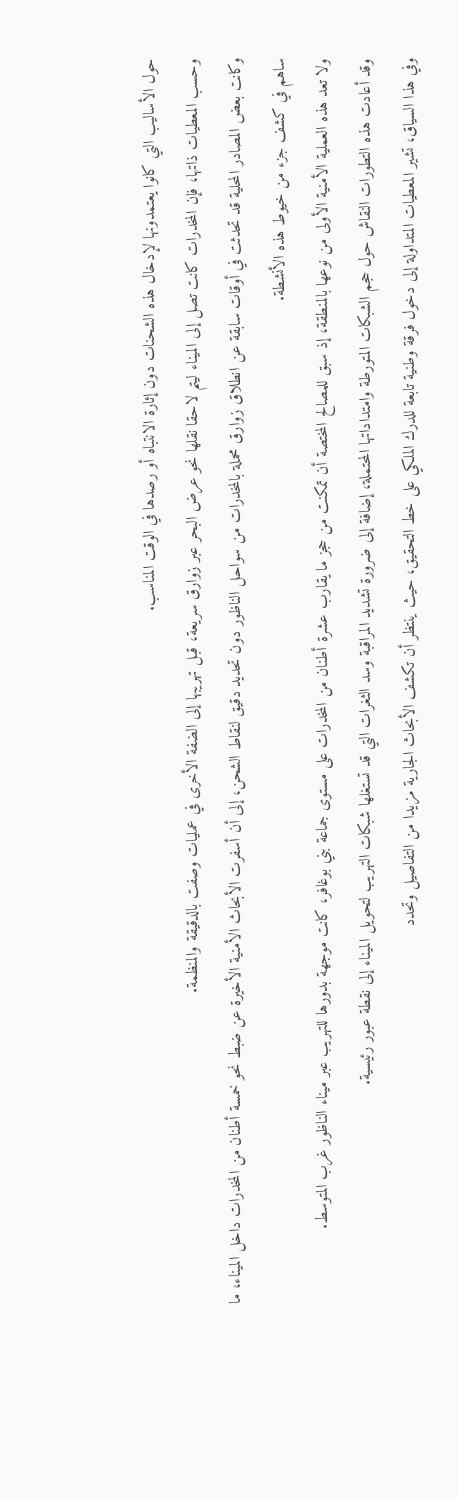حول الأساليب التي كانوا يعتمدونها لإدخال هذه الشحنات دون إثارة الانتباه أو رصدها في الوقت المناسب.
وحسب المعطيات ذاتها، فإن المخدرات كانت تصل إلى الميناء ليتم لاحقا نقلها نحو عرض البحر عبر زوارق سريعة، قبل تهريبها إلى الضفة الأخرى في عمليات وصفت بالدقيقة والمنظمة.
وكانت بعض المصادر المحلية قد تحدثت في أوقات سابقة عن انطلاق زوارق محملة بالمخدرات من سواحل الناظور دون تحديد دقيق لنقاط الشحن، إلى أن أسفرت الأبحاث الأمنية الأخيرة عن ضبط نحو خمسة أطنان من المخدرات داخل الميناء، ما ساهم في كشف جزء من خيوط هذه الأنشطة.
ولا تعد هذه العملية الأمنية الأولى من نوعها بالمنطقة، إذ سبق للمصالح المختصة أن تمكنت من حجز ما يقارب عشرة أطنان من المخدرات على مستوى جماعة بني بوغافر، كانت موجهة بدورها للتهريب عبر ميناء الناظور غرب المتوسط.
وقد أعادت هذه التطورات النقاش حول حجم الشبكات المتورطة وامتداداتها المحتملة، إضافة إلى ضرورة تشديد المراقبة وسد الثغرات التي قد تستغلها شبكات التهريب لتحويل الميناء إلى نقطة عبور رئيسية.
وفي هذا السياق، تشير المعطيات المتداولة إلى دخول فرقة وطنية تابعة للدرك الملكي على خط التحقيق، حيث ينتظر أن تكشف الأبحاث الجارية مزيدا من التفاصيل وتحدد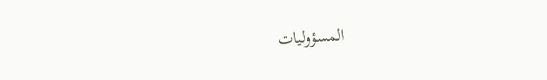المسؤوليات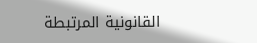القانونية المرتبطة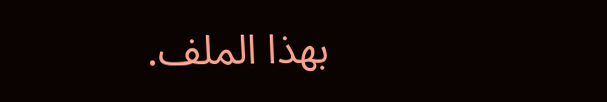بهذا الملف.